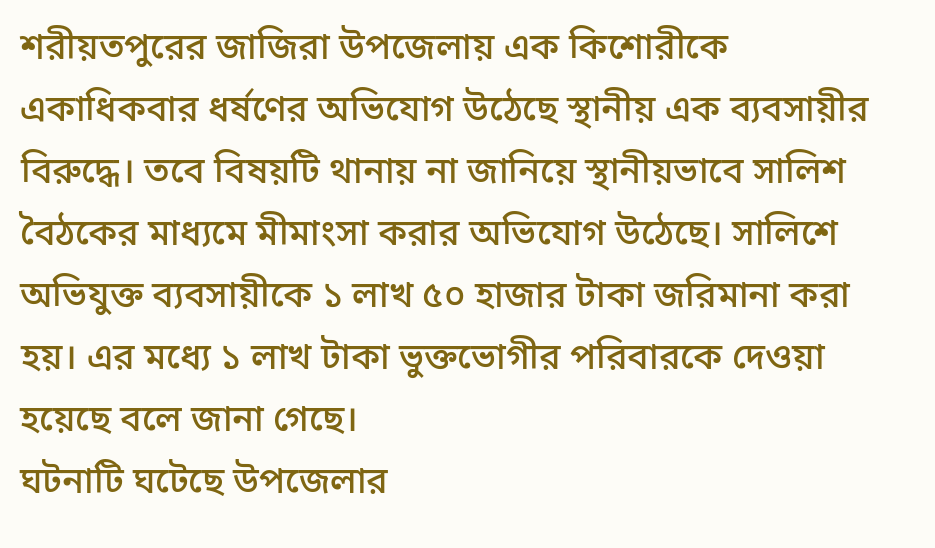শরীয়তপুরের জাজিরা উপজেলায় এক কিশোরীকে একাধিকবার ধর্ষণের অভিযোগ উঠেছে স্থানীয় এক ব্যবসায়ীর বিরুদ্ধে। তবে বিষয়টি থানায় না জানিয়ে স্থানীয়ভাবে সালিশ বৈঠকের মাধ্যমে মীমাংসা করার অভিযোগ উঠেছে। সালিশে অভিযুক্ত ব্যবসায়ীকে ১ লাখ ৫০ হাজার টাকা জরিমানা করা হয়। এর মধ্যে ১ লাখ টাকা ভুক্তভোগীর পরিবারকে দেওয়া হয়েছে বলে জানা গেছে।
ঘটনাটি ঘটেছে উপজেলার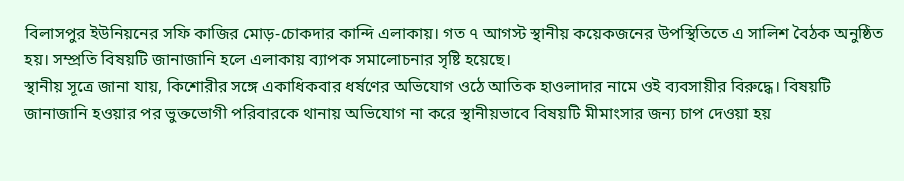বিলাসপুর ইউনিয়নের সফি কাজির মোড়-চোকদার কান্দি এলাকায়। গত ৭ আগস্ট স্থানীয় কয়েকজনের উপস্থিতিতে এ সালিশ বৈঠক অনুষ্ঠিত হয়। সম্প্রতি বিষয়টি জানাজানি হলে এলাকায় ব্যাপক সমালোচনার সৃষ্টি হয়েছে।
স্থানীয় সূত্রে জানা যায়, কিশোরীর সঙ্গে একাধিকবার ধর্ষণের অভিযোগ ওঠে আতিক হাওলাদার নামে ওই ব্যবসায়ীর বিরুদ্ধে। বিষয়টি জানাজানি হওয়ার পর ভুক্তভোগী পরিবারকে থানায় অভিযোগ না করে স্থানীয়ভাবে বিষয়টি মীমাংসার জন্য চাপ দেওয়া হয়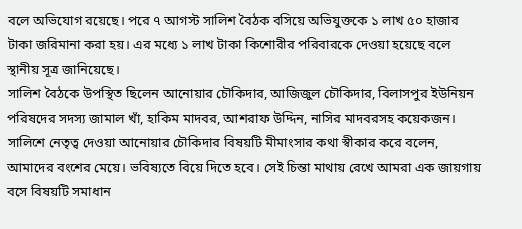বলে অভিযোগ রয়েছে। পরে ৭ আগস্ট সালিশ বৈঠক বসিয়ে অভিযুক্তকে ১ লাখ ৫০ হাজার টাকা জরিমানা করা হয়। এর মধ্যে ১ লাখ টাকা কিশোরীর পরিবারকে দেওয়া হয়েছে বলে স্থানীয় সূত্র জানিয়েছে।
সালিশ বৈঠকে উপস্থিত ছিলেন আনোয়ার চৌকিদার, আজিজুল চৌকিদার, বিলাসপুর ইউনিয়ন পরিষদের সদস্য জামাল খাঁ, হাকিম মাদবর, আশরাফ উদ্দিন, নাসির মাদবরসহ কয়েকজন।
সালিশে নেতৃত্ব দেওয়া আনোয়ার চৌকিদার বিষয়টি মীমাংসার কথা স্বীকার করে বলেন,
আমাদের বংশের মেয়ে। ভবিষ্যতে বিয়ে দিতে হবে। সেই চিন্তা মাথায় রেখে আমরা এক জায়গায় বসে বিষয়টি সমাধান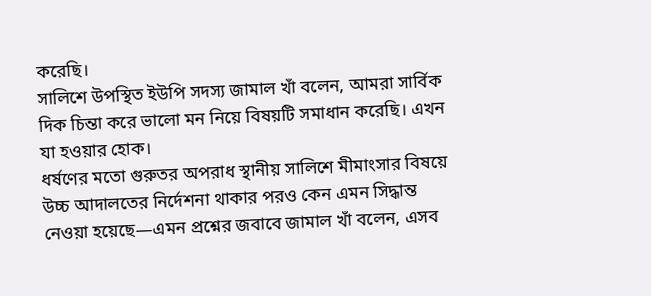করেছি।
সালিশে উপস্থিত ইউপি সদস্য জামাল খাঁ বলেন, আমরা সার্বিক দিক চিন্তা করে ভালো মন নিয়ে বিষয়টি সমাধান করেছি। এখন যা হওয়ার হোক।
ধর্ষণের মতো গুরুতর অপরাধ স্থানীয় সালিশে মীমাংসার বিষয়ে উচ্চ আদালতের নির্দেশনা থাকার পরও কেন এমন সিদ্ধান্ত নেওয়া হয়েছে—এমন প্রশ্নের জবাবে জামাল খাঁ বলেন, এসব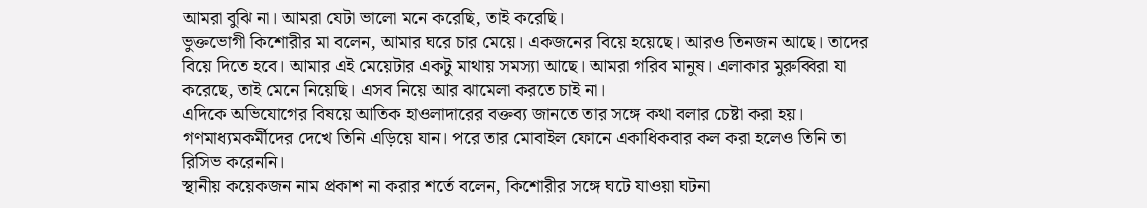আমরা বুঝি না। আমরা যেটা ভালো মনে করেছি, তাই করেছি।
ভুক্তভোগী কিশোরীর মা বলেন, আমার ঘরে চার মেয়ে। একজনের বিয়ে হয়েছে। আরও তিনজন আছে। তাদের বিয়ে দিতে হবে। আমার এই মেয়েটার একটু মাথায় সমস্যা আছে। আমরা গরিব মানুষ। এলাকার মুরুব্বিরা যা করেছে, তাই মেনে নিয়েছি। এসব নিয়ে আর ঝামেলা করতে চাই না।
এদিকে অভিযোগের বিষয়ে আতিক হাওলাদারের বক্তব্য জানতে তার সঙ্গে কথা বলার চেষ্টা করা হয়। গণমাধ্যমকর্মীদের দেখে তিনি এড়িয়ে যান। পরে তার মোবাইল ফোনে একাধিকবার কল করা হলেও তিনি তা রিসিভ করেননি।
স্থানীয় কয়েকজন নাম প্রকাশ না করার শর্তে বলেন, কিশোরীর সঙ্গে ঘটে যাওয়া ঘটনা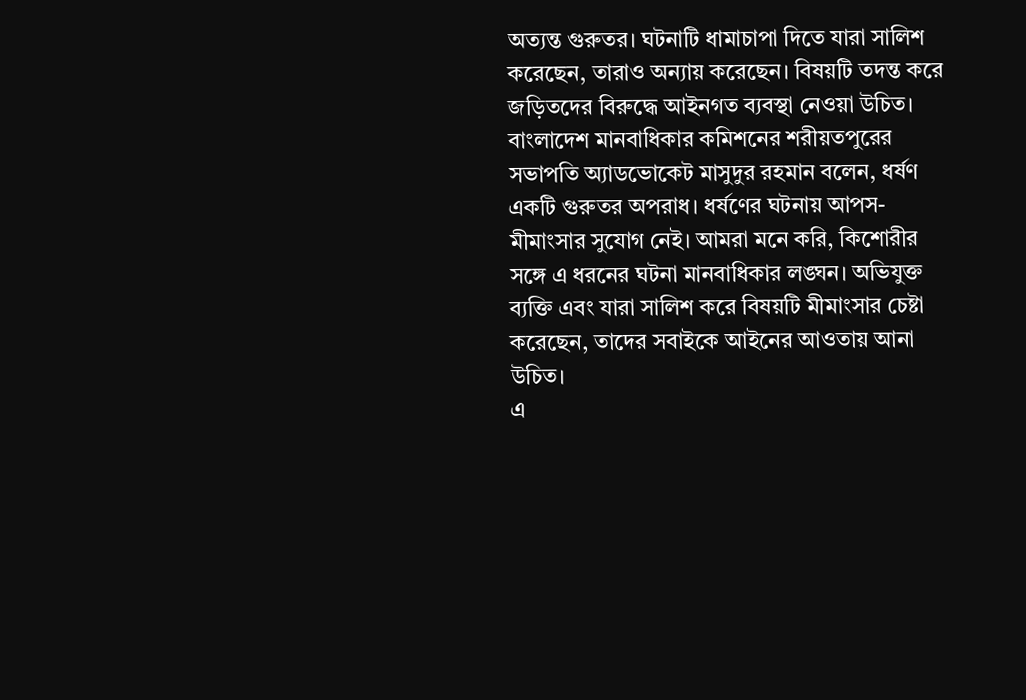অত্যন্ত গুরুতর। ঘটনাটি ধামাচাপা দিতে যারা সালিশ করেছেন, তারাও অন্যায় করেছেন। বিষয়টি তদন্ত করে জড়িতদের বিরুদ্ধে আইনগত ব্যবস্থা নেওয়া উচিত।
বাংলাদেশ মানবাধিকার কমিশনের শরীয়তপুরের সভাপতি অ্যাডভোকেট মাসুদুর রহমান বলেন, ধর্ষণ একটি গুরুতর অপরাধ। ধর্ষণের ঘটনায় আপস-মীমাংসার সুযোগ নেই। আমরা মনে করি, কিশোরীর সঙ্গে এ ধরনের ঘটনা মানবাধিকার লঙ্ঘন। অভিযুক্ত ব্যক্তি এবং যারা সালিশ করে বিষয়টি মীমাংসার চেষ্টা করেছেন, তাদের সবাইকে আইনের আওতায় আনা উচিত।
এ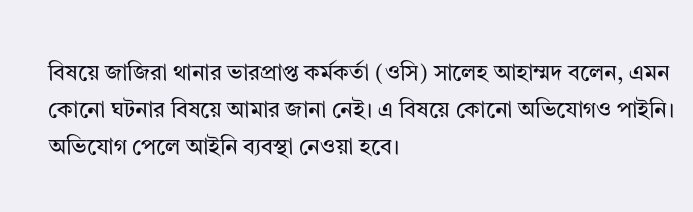বিষয়ে জাজিরা থানার ভারপ্রাপ্ত কর্মকর্তা (ওসি) সালেহ আহাম্মদ বলেন, এমন কোনো ঘটনার বিষয়ে আমার জানা নেই। এ বিষয়ে কোনো অভিযোগও পাইনি। অভিযোগ পেলে আইনি ব্যবস্থা নেওয়া হবে।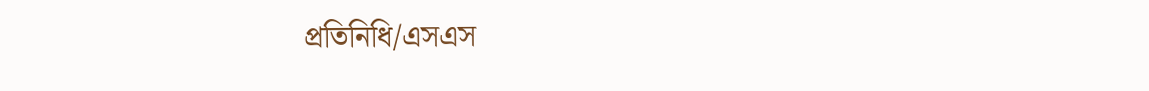প্রতিনিধি/এসএস